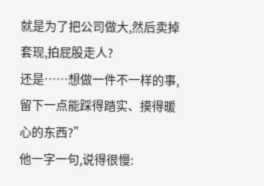就是为了把公司做大,然后卖掉套现,拍屁股走人?
还是……想做一件不一样的事,留下一点能踩得踏实、摸得暖心的东西?”
他一字一句,说得很慢: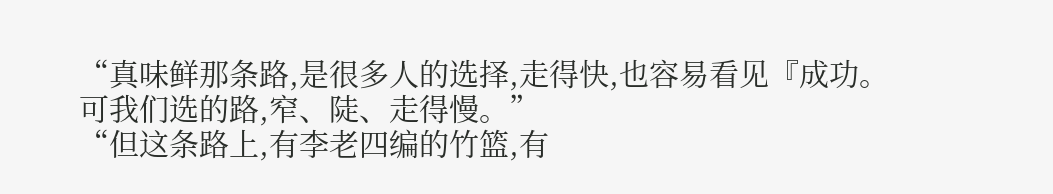“真味鲜那条路,是很多人的选择,走得快,也容易看见『成功。
可我们选的路,窄、陡、走得慢。”
“但这条路上,有李老四编的竹篮,有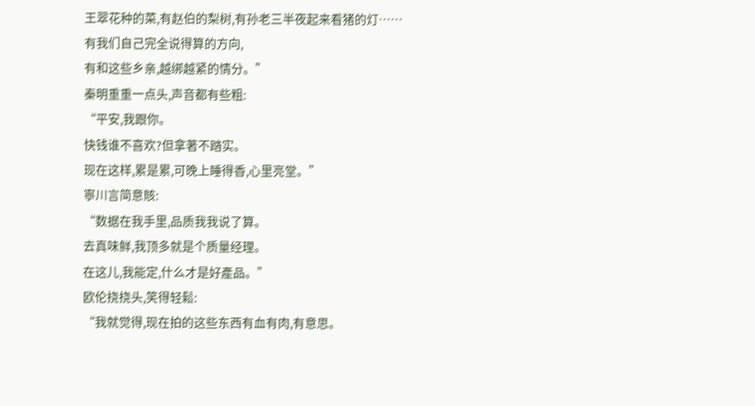王翠花种的菜,有赵伯的梨树,有孙老三半夜起来看猪的灯……
有我们自己完全说得算的方向,
有和这些乡亲,越绑越紧的情分。”
秦明重重一点头,声音都有些粗:
“平安,我跟你。
快钱谁不喜欢?但拿著不踏实。
现在这样,累是累,可晚上睡得香,心里亮堂。”
寧川言简意賅:
“数据在我手里,品质我我说了算。
去真味鲜,我顶多就是个质量经理。
在这儿,我能定,什么才是好產品。”
欧伦挠挠头,笑得轻鬆:
“我就觉得,现在拍的这些东西有血有肉,有意思。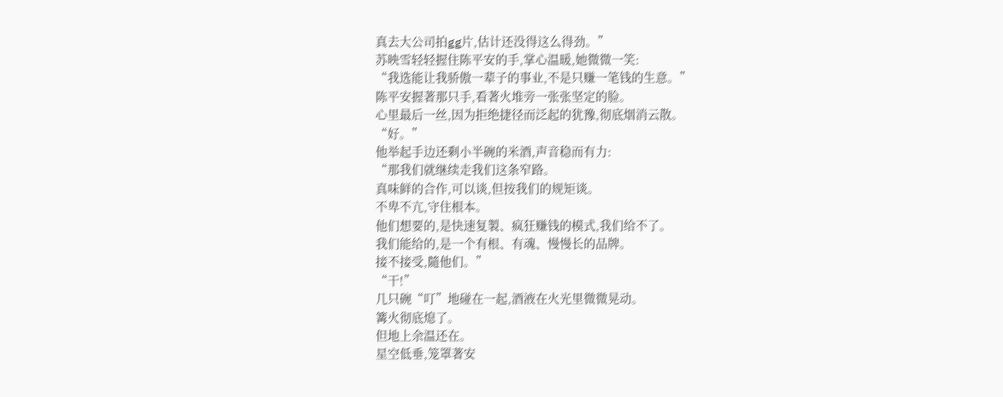真去大公司拍gg片,估计还没得这么得劲。”
苏映雪轻轻握住陈平安的手,掌心温暖,她微微一笑:
“我选能让我骄傲一辈子的事业,不是只赚一笔钱的生意。”
陈平安握著那只手,看著火堆旁一张张坚定的脸。
心里最后一丝,因为拒绝捷径而泛起的犹豫,彻底烟消云散。
“好。”
他举起手边还剩小半碗的米酒,声音稳而有力:
“那我们就继续走我们这条窄路。
真味鲜的合作,可以谈,但按我们的规矩谈。
不卑不亢,守住根本。
他们想要的,是快速复製、疯狂赚钱的模式,我们给不了。
我们能给的,是一个有根、有魂、慢慢长的品牌。
接不接受,隨他们。”
“干!”
几只碗“叮”地碰在一起,酒液在火光里微微晃动。
篝火彻底熄了。
但地上余温还在。
星空低垂,笼罩著安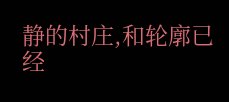静的村庄,和轮廓已经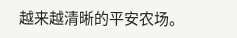越来越清晰的平安农场。